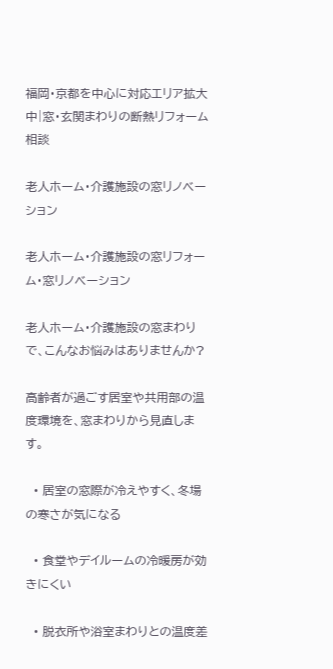福岡・京都を中心に対応エリア拡大中|窓・玄関まわりの断熱リフォーム相談

老人ホーム・介護施設の窓リノベーション

老人ホーム・介護施設の窓リフォーム・窓リノベーション

老人ホーム・介護施設の窓まわりで、こんなお悩みはありませんか?

高齢者が過ごす居室や共用部の温度環境を、窓まわりから見直します。

  • 居室の窓際が冷えやすく、冬場の寒さが気になる

  • 食堂やデイルームの冷暖房が効きにくい

  • 脱衣所や浴室まわりとの温度差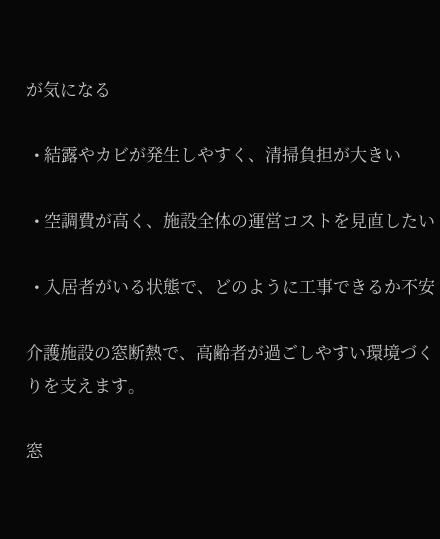が気になる

  • 結露やカビが発生しやすく、清掃負担が大きい

  • 空調費が高く、施設全体の運営コストを見直したい

  • 入居者がいる状態で、どのように工事できるか不安

介護施設の窓断熱で、高齢者が過ごしやすい環境づくりを支えます。

窓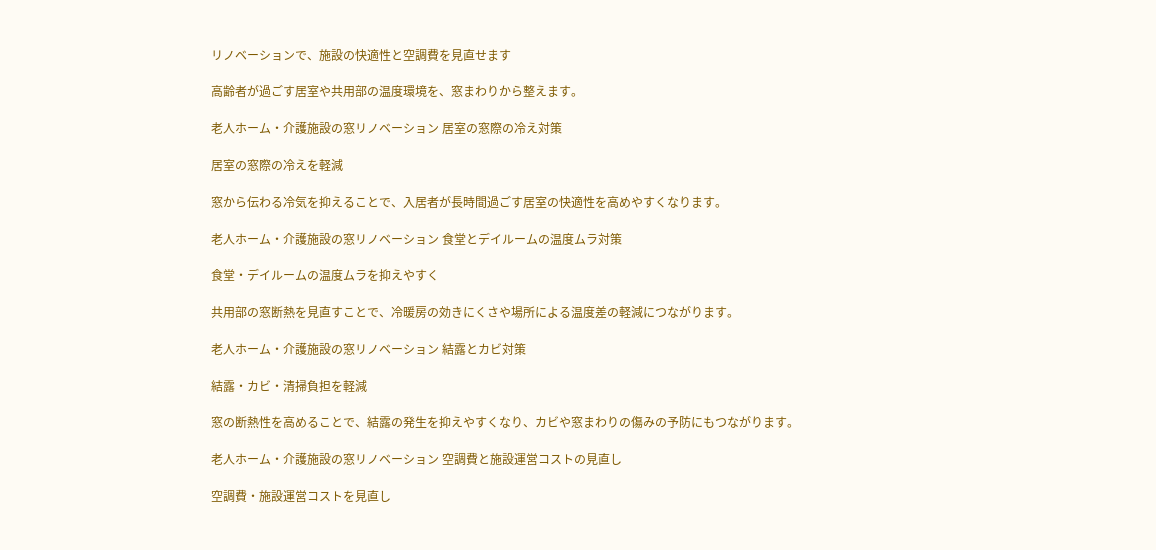リノベーションで、施設の快適性と空調費を見直せます

高齢者が過ごす居室や共用部の温度環境を、窓まわりから整えます。

老人ホーム・介護施設の窓リノベーション 居室の窓際の冷え対策

居室の窓際の冷えを軽減

窓から伝わる冷気を抑えることで、入居者が長時間過ごす居室の快適性を高めやすくなります。

老人ホーム・介護施設の窓リノベーション 食堂とデイルームの温度ムラ対策

食堂・デイルームの温度ムラを抑えやすく

共用部の窓断熱を見直すことで、冷暖房の効きにくさや場所による温度差の軽減につながります。

老人ホーム・介護施設の窓リノベーション 結露とカビ対策

結露・カビ・清掃負担を軽減

窓の断熱性を高めることで、結露の発生を抑えやすくなり、カビや窓まわりの傷みの予防にもつながります。

老人ホーム・介護施設の窓リノベーション 空調費と施設運営コストの見直し

空調費・施設運営コストを見直し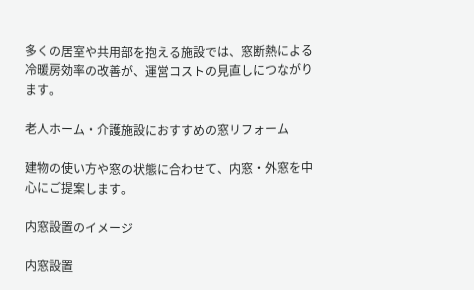多くの居室や共用部を抱える施設では、窓断熱による冷暖房効率の改善が、運営コストの見直しにつながります。

老人ホーム・介護施設におすすめの窓リフォーム

建物の使い方や窓の状態に合わせて、内窓・外窓を中心にご提案します。

内窓設置のイメージ

内窓設置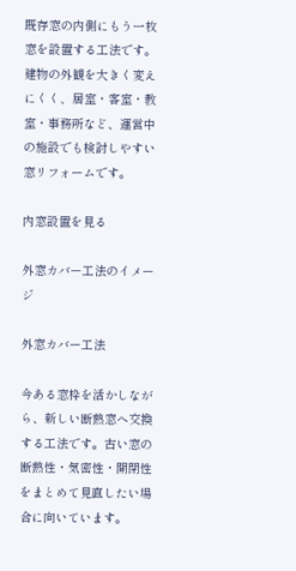既存窓の内側にもう一枚窓を設置する工法です。建物の外観を大きく変えにくく、居室・客室・教室・事務所など、運営中の施設でも検討しやすい窓リフォームです。

内窓設置を見る

外窓カバー工法のイメージ

外窓カバー工法

今ある窓枠を活かしながら、新しい断熱窓へ交換する工法です。古い窓の断熱性・気密性・開閉性をまとめて見直したい場合に向いています。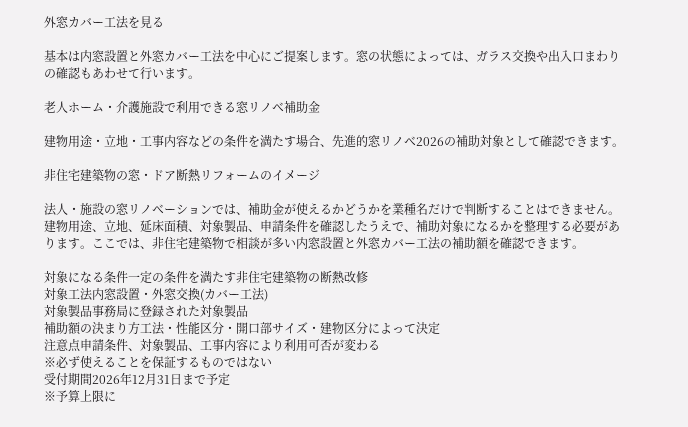外窓カバー工法を見る

基本は内窓設置と外窓カバー工法を中心にご提案します。窓の状態によっては、ガラス交換や出入口まわりの確認もあわせて行います。

老人ホーム・介護施設で利用できる窓リノベ補助金

建物用途・立地・工事内容などの条件を満たす場合、先進的窓リノベ2026の補助対象として確認できます。

非住宅建築物の窓・ドア断熱リフォームのイメージ

法人・施設の窓リノベーションでは、補助金が使えるかどうかを業種名だけで判断することはできません。建物用途、立地、延床面積、対象製品、申請条件を確認したうえで、補助対象になるかを整理する必要があります。ここでは、非住宅建築物で相談が多い内窓設置と外窓カバー工法の補助額を確認できます。

対象になる条件一定の条件を満たす非住宅建築物の断熱改修
対象工法内窓設置・外窓交換(カバー工法)
対象製品事務局に登録された対象製品
補助額の決まり方工法・性能区分・開口部サイズ・建物区分によって決定
注意点申請条件、対象製品、工事内容により利用可否が変わる
※必ず使えることを保証するものではない
受付期間2026年12月31日まで予定
※予算上限に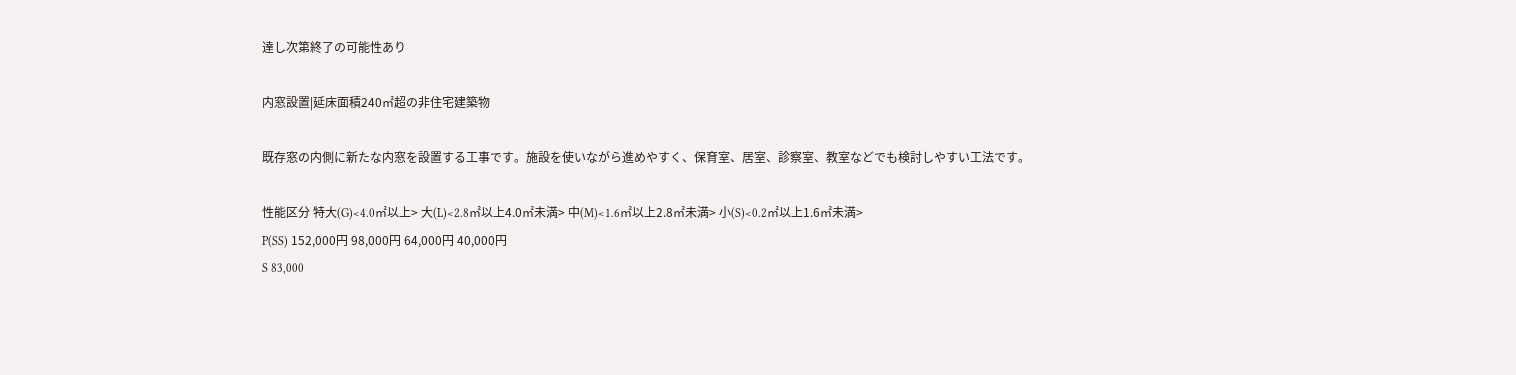達し次第終了の可能性あり

内窓設置|延床面積240㎡超の非住宅建築物

既存窓の内側に新たな内窓を設置する工事です。施設を使いながら進めやすく、保育室、居室、診察室、教室などでも検討しやすい工法です。

性能区分 特大(G)<4.0㎡以上> 大(L)<2.8㎡以上4.0㎡未満> 中(M)<1.6㎡以上2.8㎡未満> 小(S)<0.2㎡以上1.6㎡未満>
P(SS) 152,000円 98,000円 64,000円 40,000円
S 83,000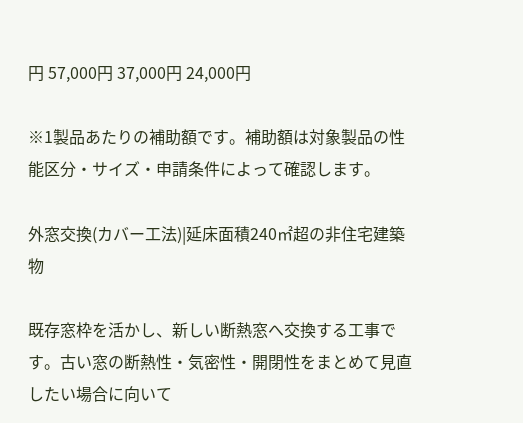円 57,000円 37,000円 24,000円

※1製品あたりの補助額です。補助額は対象製品の性能区分・サイズ・申請条件によって確認します。

外窓交換(カバー工法)|延床面積240㎡超の非住宅建築物

既存窓枠を活かし、新しい断熱窓へ交換する工事です。古い窓の断熱性・気密性・開閉性をまとめて見直したい場合に向いて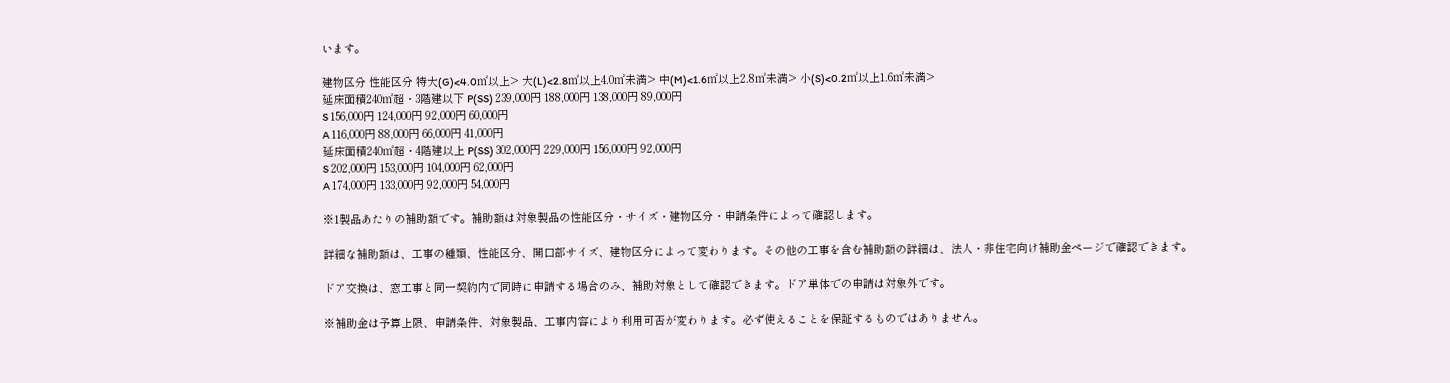います。

建物区分 性能区分 特大(G)<4.0㎡以上> 大(L)<2.8㎡以上4.0㎡未満> 中(M)<1.6㎡以上2.8㎡未満> 小(S)<0.2㎡以上1.6㎡未満>
延床面積240㎡超・3階建以下 P(SS) 239,000円 188,000円 138,000円 89,000円
S 156,000円 124,000円 92,000円 60,000円
A 116,000円 88,000円 66,000円 41,000円
延床面積240㎡超・4階建以上 P(SS) 302,000円 229,000円 156,000円 92,000円
S 202,000円 153,000円 104,000円 62,000円
A 174,000円 133,000円 92,000円 54,000円

※1製品あたりの補助額です。補助額は対象製品の性能区分・サイズ・建物区分・申請条件によって確認します。

詳細な補助額は、工事の種類、性能区分、開口部サイズ、建物区分によって変わります。その他の工事を含む補助額の詳細は、法人・非住宅向け補助金ページで確認できます。

ドア交換は、窓工事と同一契約内で同時に申請する場合のみ、補助対象として確認できます。ドア単体での申請は対象外です。

※補助金は予算上限、申請条件、対象製品、工事内容により利用可否が変わります。必ず使えることを保証するものではありません。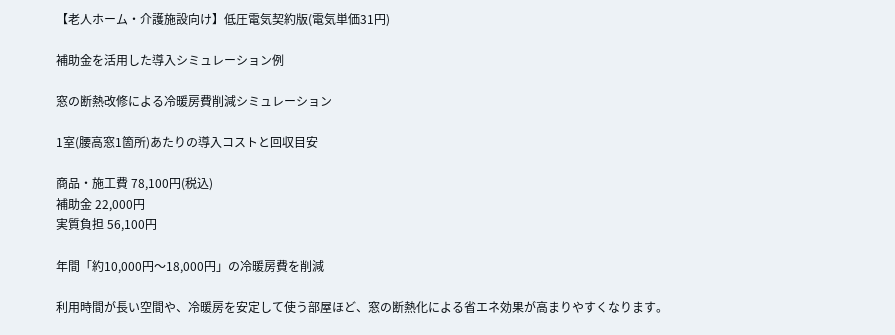【老人ホーム・介護施設向け】低圧電気契約版(電気単価31円)

補助金を活用した導入シミュレーション例

窓の断熱改修による冷暖房費削減シミュレーション

1室(腰高窓1箇所)あたりの導入コストと回収目安

商品・施工費 78,100円(税込)
補助金 22,000円
実質負担 56,100円

年間「約10,000円〜18,000円」の冷暖房費を削減

利用時間が長い空間や、冷暖房を安定して使う部屋ほど、窓の断熱化による省エネ効果が高まりやすくなります。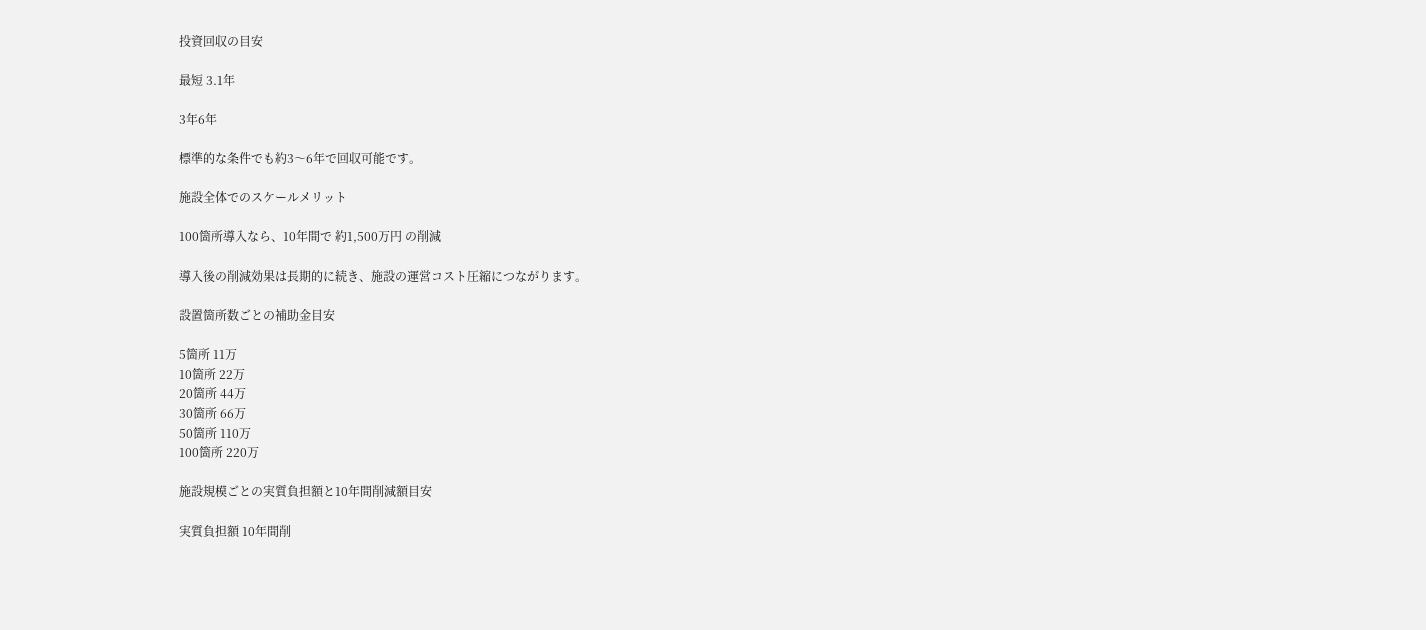投資回収の目安

最短 3.1年

3年6年

標準的な条件でも約3〜6年で回収可能です。

施設全体でのスケールメリット

100箇所導入なら、10年間で 約1,500万円 の削減

導入後の削減効果は長期的に続き、施設の運営コスト圧縮につながります。

設置箇所数ごとの補助金目安

5箇所 11万
10箇所 22万
20箇所 44万
30箇所 66万
50箇所 110万
100箇所 220万

施設規模ごとの実質負担額と10年間削減額目安

実質負担額 10年間削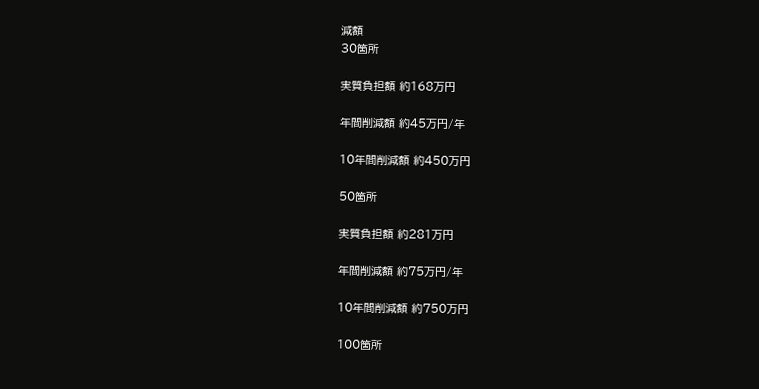減額
30箇所

実質負担額 約168万円

年間削減額 約45万円/年

10年間削減額 約450万円

50箇所

実質負担額 約281万円

年間削減額 約75万円/年

10年間削減額 約750万円

100箇所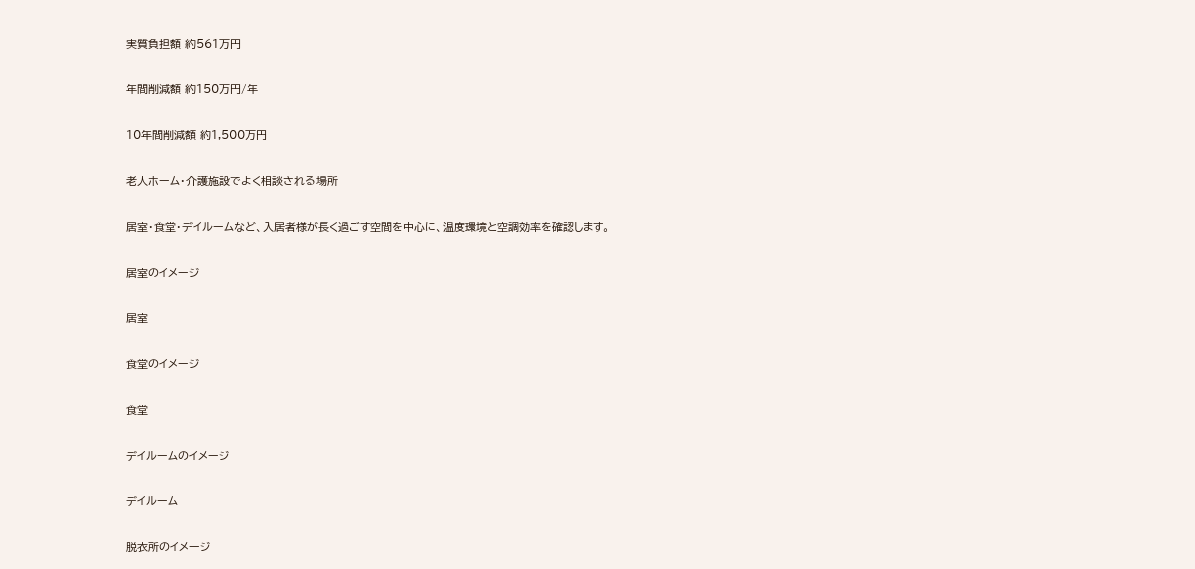実質負担額 約561万円

年間削減額 約150万円/年

10年間削減額 約1,500万円

老人ホーム・介護施設でよく相談される場所

居室・食堂・デイルームなど、入居者様が長く過ごす空間を中心に、温度環境と空調効率を確認します。

居室のイメージ

居室

食堂のイメージ

食堂

デイルームのイメージ

デイルーム

脱衣所のイメージ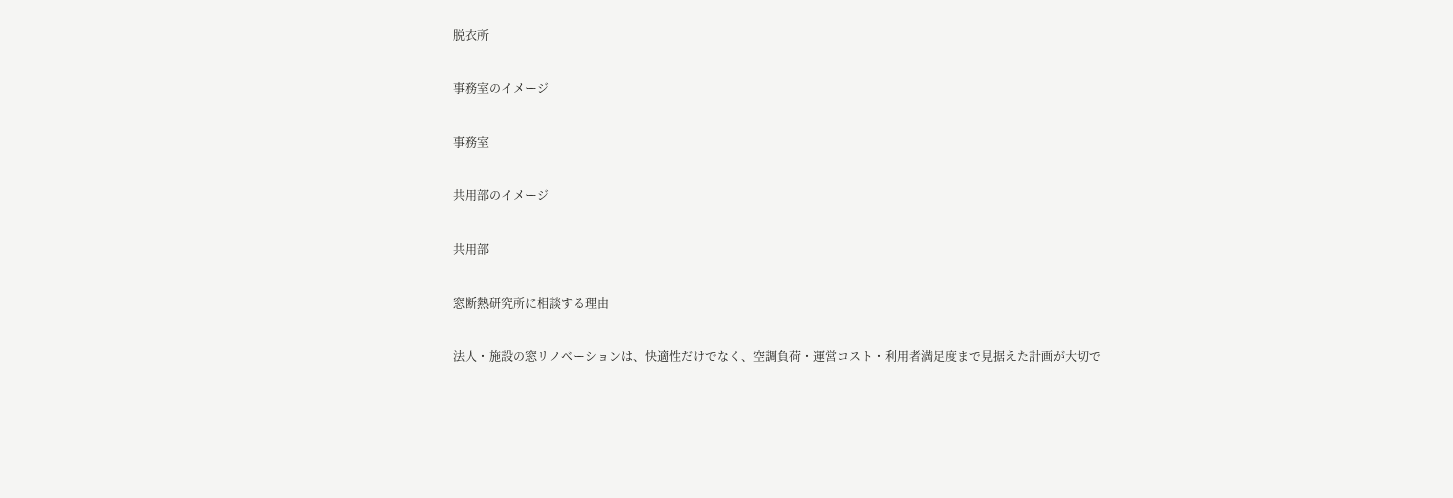脱衣所

事務室のイメージ

事務室

共用部のイメージ

共用部

窓断熱研究所に相談する理由

法人・施設の窓リノベーションは、快適性だけでなく、空調負荷・運営コスト・利用者満足度まで見据えた計画が大切で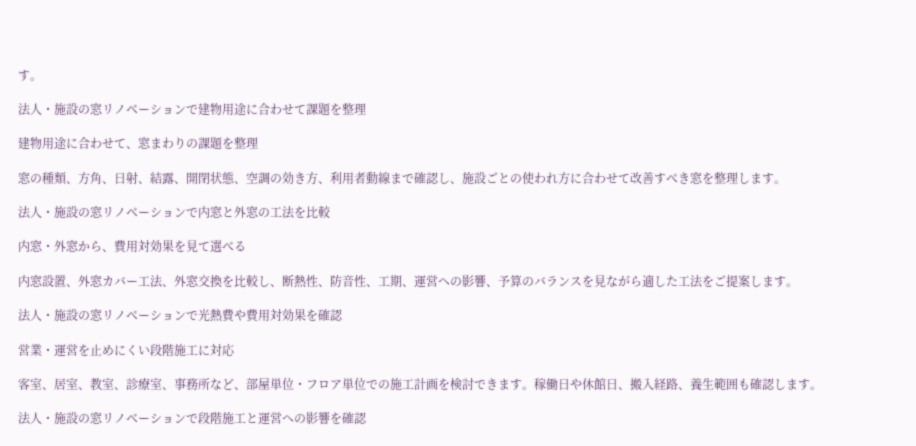す。

法人・施設の窓リノベーションで建物用途に合わせて課題を整理

建物用途に合わせて、窓まわりの課題を整理

窓の種類、方角、日射、結露、開閉状態、空調の効き方、利用者動線まで確認し、施設ごとの使われ方に合わせて改善すべき窓を整理します。

法人・施設の窓リノベーションで内窓と外窓の工法を比較

内窓・外窓から、費用対効果を見て選べる

内窓設置、外窓カバー工法、外窓交換を比較し、断熱性、防音性、工期、運営への影響、予算のバランスを見ながら適した工法をご提案します。

法人・施設の窓リノベーションで光熱費や費用対効果を確認

営業・運営を止めにくい段階施工に対応

客室、居室、教室、診療室、事務所など、部屋単位・フロア単位での施工計画を検討できます。稼働日や休館日、搬入経路、養生範囲も確認します。

法人・施設の窓リノベーションで段階施工と運営への影響を確認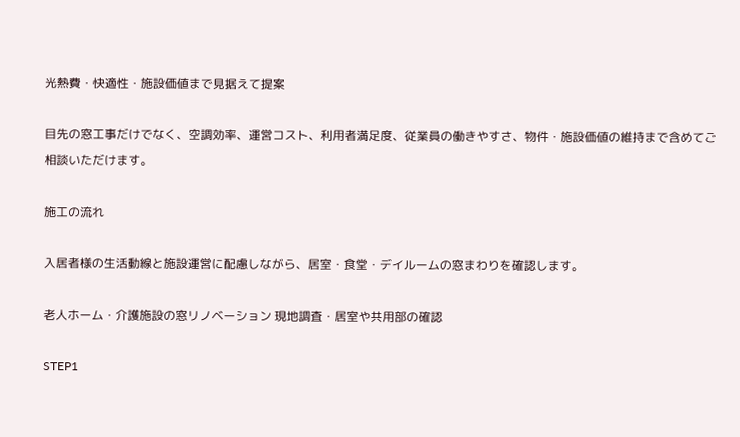光熱費・快適性・施設価値まで見据えて提案

目先の窓工事だけでなく、空調効率、運営コスト、利用者満足度、従業員の働きやすさ、物件・施設価値の維持まで含めてご相談いただけます。

施工の流れ

入居者様の生活動線と施設運営に配慮しながら、居室・食堂・デイルームの窓まわりを確認します。

老人ホーム・介護施設の窓リノベーション 現地調査・居室や共用部の確認

STEP1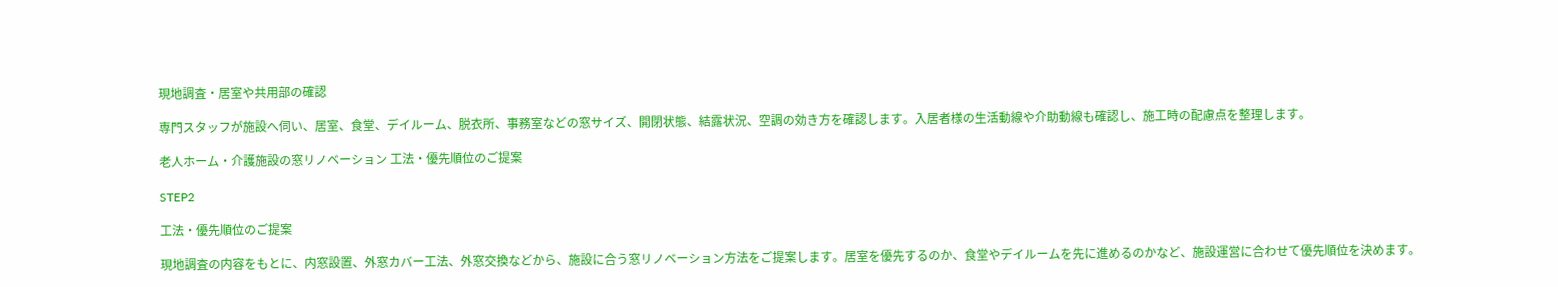現地調査・居室や共用部の確認

専門スタッフが施設へ伺い、居室、食堂、デイルーム、脱衣所、事務室などの窓サイズ、開閉状態、結露状況、空調の効き方を確認します。入居者様の生活動線や介助動線も確認し、施工時の配慮点を整理します。

老人ホーム・介護施設の窓リノベーション 工法・優先順位のご提案

STEP2

工法・優先順位のご提案

現地調査の内容をもとに、内窓設置、外窓カバー工法、外窓交換などから、施設に合う窓リノベーション方法をご提案します。居室を優先するのか、食堂やデイルームを先に進めるのかなど、施設運営に合わせて優先順位を決めます。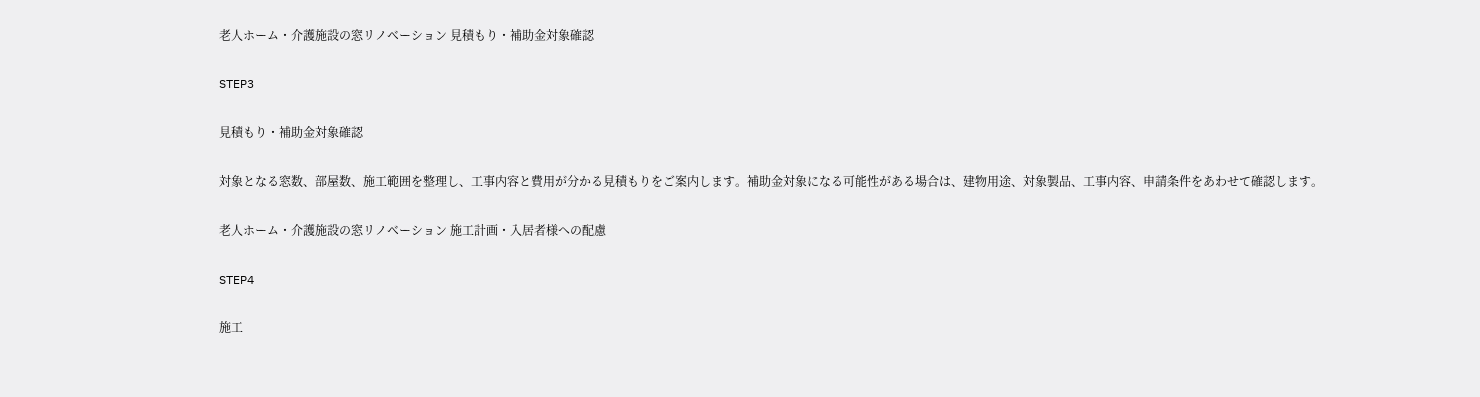老人ホーム・介護施設の窓リノベーション 見積もり・補助金対象確認

STEP3

見積もり・補助金対象確認

対象となる窓数、部屋数、施工範囲を整理し、工事内容と費用が分かる見積もりをご案内します。補助金対象になる可能性がある場合は、建物用途、対象製品、工事内容、申請条件をあわせて確認します。

老人ホーム・介護施設の窓リノベーション 施工計画・入居者様への配慮

STEP4

施工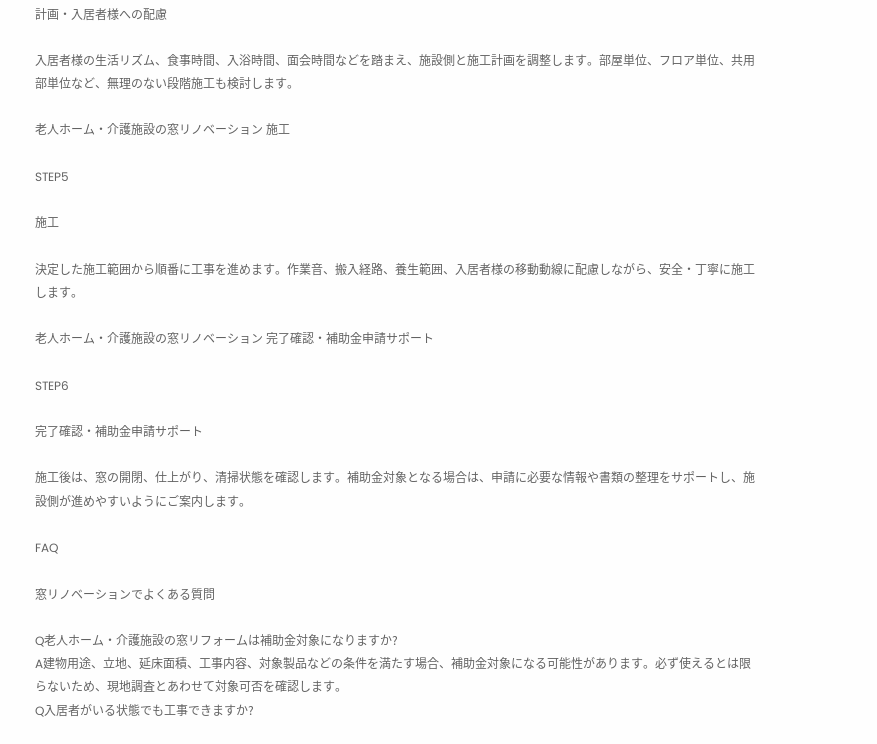計画・入居者様への配慮

入居者様の生活リズム、食事時間、入浴時間、面会時間などを踏まえ、施設側と施工計画を調整します。部屋単位、フロア単位、共用部単位など、無理のない段階施工も検討します。

老人ホーム・介護施設の窓リノベーション 施工

STEP5

施工

決定した施工範囲から順番に工事を進めます。作業音、搬入経路、養生範囲、入居者様の移動動線に配慮しながら、安全・丁寧に施工します。

老人ホーム・介護施設の窓リノベーション 完了確認・補助金申請サポート

STEP6

完了確認・補助金申請サポート

施工後は、窓の開閉、仕上がり、清掃状態を確認します。補助金対象となる場合は、申請に必要な情報や書類の整理をサポートし、施設側が進めやすいようにご案内します。

FAQ

窓リノベーションでよくある質問

Q老人ホーム・介護施設の窓リフォームは補助金対象になりますか?
A建物用途、立地、延床面積、工事内容、対象製品などの条件を満たす場合、補助金対象になる可能性があります。必ず使えるとは限らないため、現地調査とあわせて対象可否を確認します。
Q入居者がいる状態でも工事できますか?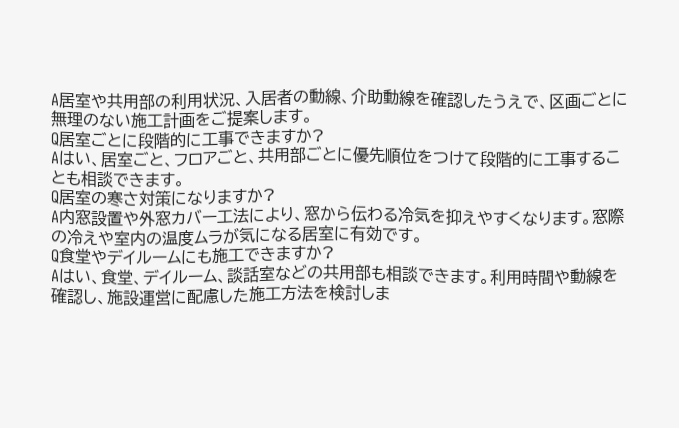A居室や共用部の利用状況、入居者の動線、介助動線を確認したうえで、区画ごとに無理のない施工計画をご提案します。
Q居室ごとに段階的に工事できますか?
Aはい、居室ごと、フロアごと、共用部ごとに優先順位をつけて段階的に工事することも相談できます。
Q居室の寒さ対策になりますか?
A内窓設置や外窓カバー工法により、窓から伝わる冷気を抑えやすくなります。窓際の冷えや室内の温度ムラが気になる居室に有効です。
Q食堂やデイルームにも施工できますか?
Aはい、食堂、デイルーム、談話室などの共用部も相談できます。利用時間や動線を確認し、施設運営に配慮した施工方法を検討しま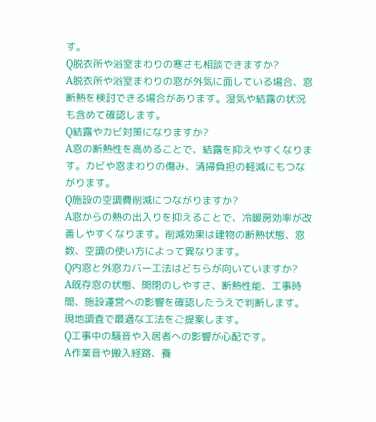す。
Q脱衣所や浴室まわりの寒さも相談できますか?
A脱衣所や浴室まわりの窓が外気に面している場合、窓断熱を検討できる場合があります。湿気や結露の状況も含めて確認します。
Q結露やカビ対策になりますか?
A窓の断熱性を高めることで、結露を抑えやすくなります。カビや窓まわりの傷み、清掃負担の軽減にもつながります。
Q施設の空調費削減につながりますか?
A窓からの熱の出入りを抑えることで、冷暖房効率が改善しやすくなります。削減効果は建物の断熱状態、窓数、空調の使い方によって異なります。
Q内窓と外窓カバー工法はどちらが向いていますか?
A既存窓の状態、開閉のしやすさ、断熱性能、工事時間、施設運営への影響を確認したうえで判断します。現地調査で最適な工法をご提案します。
Q工事中の騒音や入居者への影響が心配です。
A作業音や搬入経路、養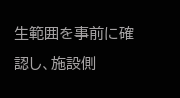生範囲を事前に確認し、施設側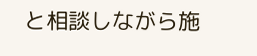と相談しながら施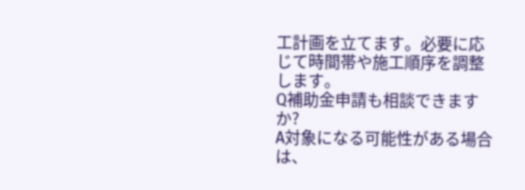工計画を立てます。必要に応じて時間帯や施工順序を調整します。
Q補助金申請も相談できますか?
A対象になる可能性がある場合は、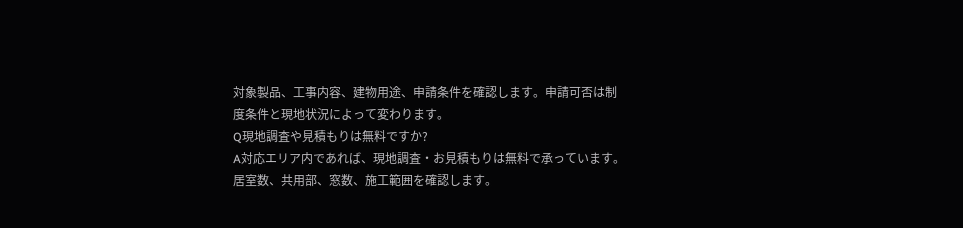対象製品、工事内容、建物用途、申請条件を確認します。申請可否は制度条件と現地状況によって変わります。
Q現地調査や見積もりは無料ですか?
A対応エリア内であれば、現地調査・お見積もりは無料で承っています。居室数、共用部、窓数、施工範囲を確認します。